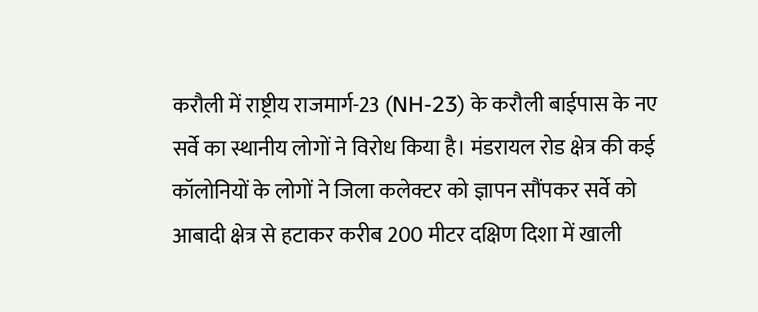करौली में राष्ट्रीय राजमार्ग-23 (NH-23) के करौली बाईपास के नए सर्वे का स्थानीय लोगों ने विरोध किया है। मंडरायल रोड क्षेत्र की कई कॉलोनियों के लोगों ने जिला कलेक्टर को ज्ञापन सौंपकर सर्वे को आबादी क्षेत्र से हटाकर करीब 200 मीटर दक्षिण दिशा में खाली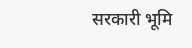सरकारी भूमि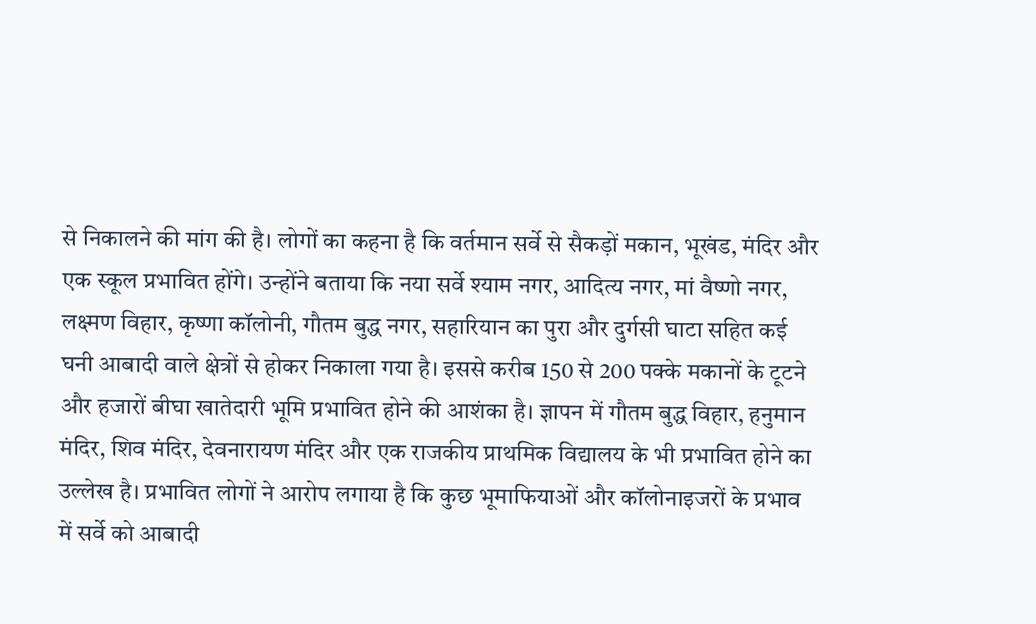से निकालने की मांग की है। लोगों का कहना है कि वर्तमान सर्वे से सैकड़ों मकान, भूखंड, मंदिर और एक स्कूल प्रभावित होंगे। उन्होंने बताया कि नया सर्वे श्याम नगर, आदित्य नगर, मां वैष्णो नगर, लक्ष्मण विहार, कृष्णा कॉलोनी, गौतम बुद्ध नगर, सहारियान का पुरा और दुर्गसी घाटा सहित कई घनी आबादी वाले क्षेत्रों से होकर निकाला गया है। इससे करीब 150 से 200 पक्के मकानों के टूटने और हजारों बीघा खातेदारी भूमि प्रभावित होने की आशंका है। ज्ञापन में गौतम बुद्ध विहार, हनुमान मंदिर, शिव मंदिर, देवनारायण मंदिर और एक राजकीय प्राथमिक विद्यालय के भी प्रभावित होने का उल्लेख है। प्रभावित लोगों ने आरोप लगाया है कि कुछ भूमाफियाओं और कॉलोनाइजरों के प्रभाव में सर्वे को आबादी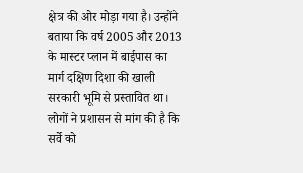क्षेत्र की ओर मोड़ा गया है। उन्होंने बताया कि वर्ष 2005 और 2013 के मास्टर प्लान में बाईपास का मार्ग दक्षिण दिशा की खाली सरकारी भूमि से प्रस्तावित था। लोगों ने प्रशासन से मांग की है कि सर्वे को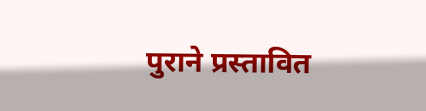पुराने प्रस्तावित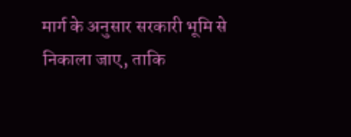मार्ग के अनुसार सरकारी भूमि से निकाला जाए, ताकि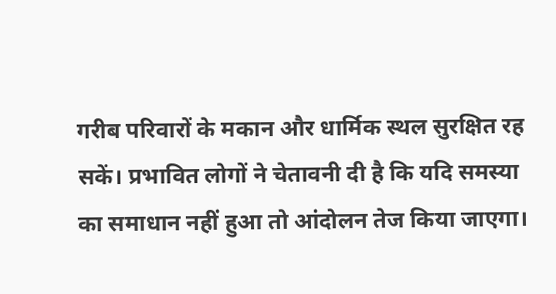गरीब परिवारों के मकान और धार्मिक स्थल सुरक्षित रह सकें। प्रभावित लोगों ने चेतावनी दी है कि यदि समस्या का समाधान नहीं हुआ तो आंदोलन तेज किया जाएगा।